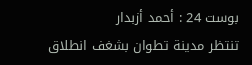بوست 24 : أحمد أزبدار
تنتظر مدينة تطوان بشغف انطلاق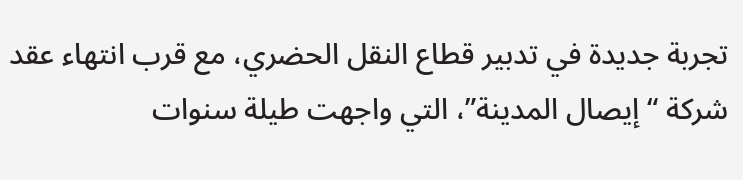تجربة جديدة في تدبير قطاع النقل الحضري، مع قرب انتهاء عقد شركة “إيصال المدينة”، التي واجهت طيلة سنوات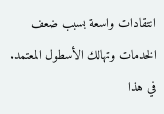انتقادات واسعة بسبب ضعف الخدمات وتهالك الأسطول المعتمد.
في هذا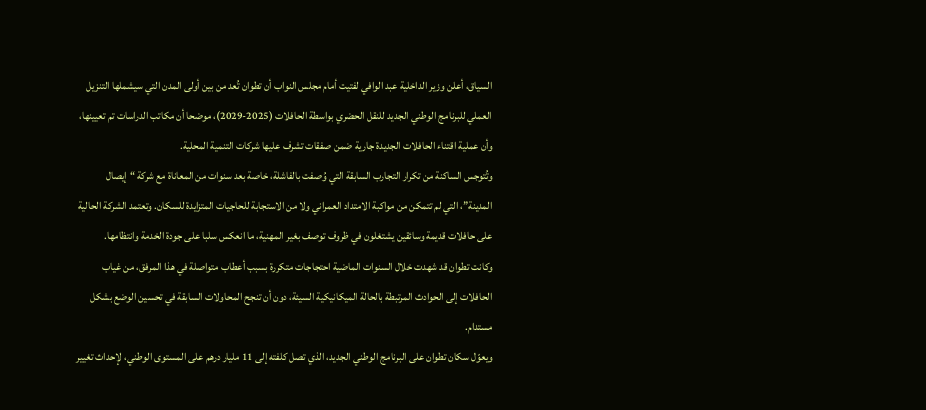السياق، أعلن وزير الداخلية عبد الوافي لفتيت أمام مجلس النواب أن تطوان تُعد من بين أولى المدن التي سيشملها التنزيل العملي للبرنامج الوطني الجديد للنقل الحضري بواسطة الحافلات (2025-2029)، موضحا أن مكاتب الدراسات تم تعيينها، وأن عملية اقتناء الحافلات الجديدة جارية ضمن صفقات تشرف عليها شركات التنمية المحلية.
وتُتوجس الساكنة من تكرار التجارب السابقة التي وُصفت بالفاشلة، خاصة بعد سنوات من المعاناة مع شركة “إيصال المدينة”، التي لم تتمكن من مواكبة الامتداد العمراني ولا من الاستجابة للحاجيات المتزايدة للسكان. وتعتمد الشركة الحالية على حافلات قديمة وسائقين يشتغلون في ظروف توصف بغير المهنية، ما انعكس سلبا على جودة الخدمة وانتظامها.
وكانت تطوان قد شهدت خلال السنوات الماضية احتجاجات متكررة بسبب أعطاب متواصلة في هذا المرفق، من غياب الحافلات إلى الحوادث المرتبطة بالحالة الميكانيكية السيئة، دون أن تنجح المحاولات السابقة في تحسين الوضع بشكل مستدام.
ويعوّل سكان تطوان على البرنامج الوطني الجديد، الذي تصل كلفته إلى 11 مليار درهم على المستوى الوطني، لإحداث تغيير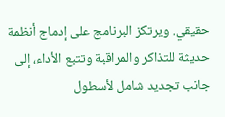حقيقي. ويرتكز البرنامج على إدماج أنظمة حديثة للتذاكر والمراقبة وتتبع الأداء، إلى جانب تجديد شامل لأسطول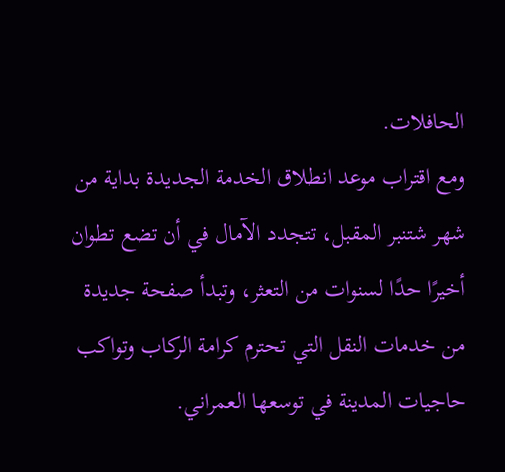الحافلات.
ومع اقتراب موعد انطلاق الخدمة الجديدة بداية من شهر شتنبر المقبل، تتجدد الآمال في أن تضع تطوان أخيرًا حدًا لسنوات من التعثر، وتبدأ صفحة جديدة من خدمات النقل التي تحترم كرامة الركاب وتواكب حاجيات المدينة في توسعها العمراني.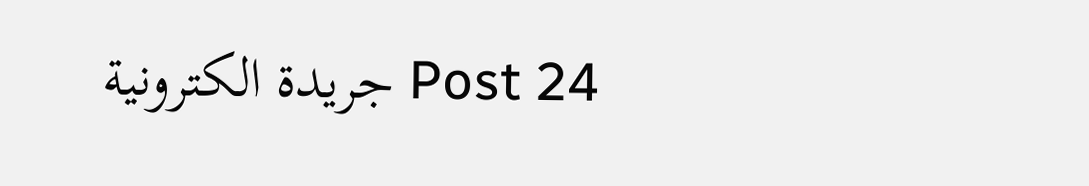Post 24 جريدة الكترونية